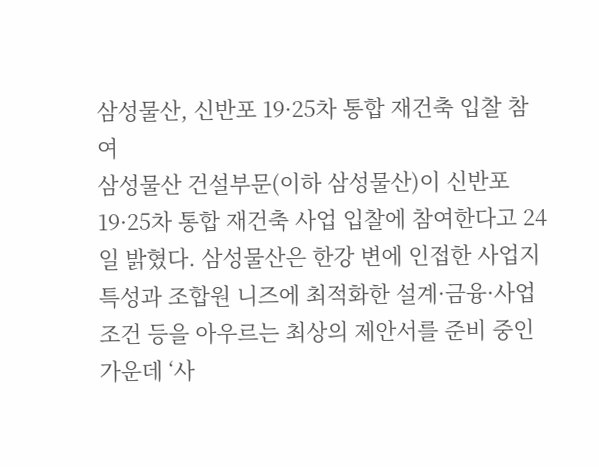삼성물산, 신반포 19·25차 통합 재건축 입찰 참여
삼성물산 건설부문(이하 삼성물산)이 신반포 19·25차 통합 재건축 사업 입찰에 참여한다고 24일 밝혔다. 삼성물산은 한강 변에 인접한 사업지 특성과 조합원 니즈에 최적화한 설계·금융·사업 조건 등을 아우르는 최상의 제안서를 준비 중인 가운데 ‘사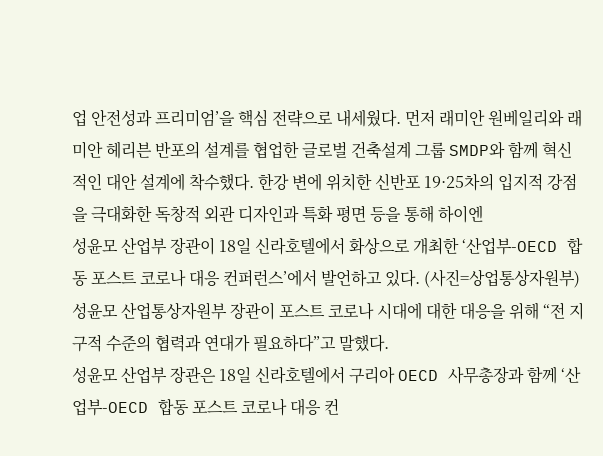업 안전성과 프리미엄’을 핵심 전략으로 내세웠다. 먼저 래미안 원베일리와 래미안 헤리븐 반포의 설계를 협업한 글로벌 건축설계 그룹 SMDP와 함께 혁신적인 대안 설계에 착수했다. 한강 변에 위치한 신반포 19·25차의 입지적 강점을 극대화한 독창적 외관 디자인과 특화 평면 등을 통해 하이엔
성윤모 산업부 장관이 18일 신라호텔에서 화상으로 개최한 ‘산업부-OECD 합동 포스트 코로나 대응 컨퍼런스’에서 발언하고 있다. (사진=상업통상자원부)성윤모 산업통상자원부 장관이 포스트 코로나 시대에 대한 대응을 위해 “전 지구적 수준의 협력과 연대가 필요하다”고 말했다.
성윤모 산업부 장관은 18일 신라호텔에서 구리아 OECD 사무총장과 함께 ‘산업부-OECD 합동 포스트 코로나 대응 컨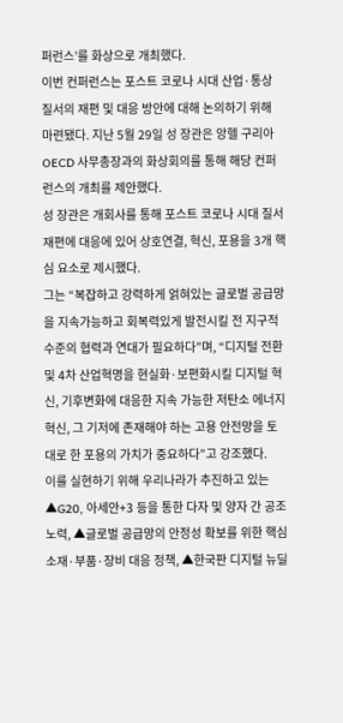퍼런스’를 화상으로 개최했다.
이번 컨퍼런스는 포스트 코로나 시대 산업·통상 질서의 재편 및 대응 방안에 대해 논의하기 위해 마련됐다. 지난 5월 29일 성 장관은 앙헬 구리아 OECD 사무총장과의 화상회의를 통해 해당 컨퍼런스의 개최를 제안했다.
성 장관은 개회사를 통해 포스트 코로나 시대 질서 재편에 대응에 있어 상호연결, 혁신, 포용을 3개 핵심 요소로 제시했다.
그는 “복잡하고 강력하게 얽혀있는 글로벌 공급망을 지속가능하고 회복력있게 발전시킬 전 지구적 수준의 협력과 연대가 필요하다”며, “디지털 전환 및 4차 산업혁명을 현실화·보편화시킬 디지털 혁신, 기후변화에 대응한 지속 가능한 저탄소 에너지 혁신, 그 기저에 존재해야 하는 고용 안전망을 토대로 한 포용의 가치가 중요하다”고 강조했다.
이를 실현하기 위해 우리나라가 추진하고 있는 ▲G20, 아세안+3 등을 통한 다자 및 양자 간 공조 노력, ▲글로벌 공급망의 안정성 확보를 위한 핵심 소재·부품·장비 대응 정책, ▲한국판 디지털 뉴딜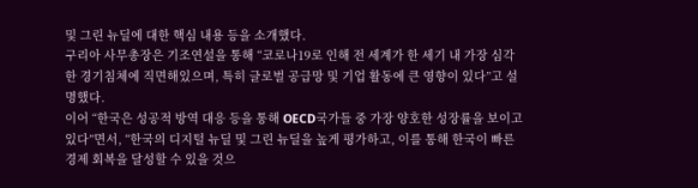및 그린 뉴딜에 대한 핵심 내용 등을 소개했다.
구리아 사무총장은 기조연설을 통해 “코로나19로 인해 전 세계가 한 세기 내 가장 심각한 경기침체에 직면해있으며, 특히 글로벌 공급망 및 기업 활동에 큰 영향이 있다”고 설명했다.
이어 “한국은 성공적 방역 대응 등을 통해 OECD국가들 중 가장 양호한 성장률을 보이고 있다”면서, “한국의 디지털 뉴딜 및 그린 뉴딜을 높게 평가하고, 이를 통해 한국이 빠른 경제 회복을 달성할 수 있을 것으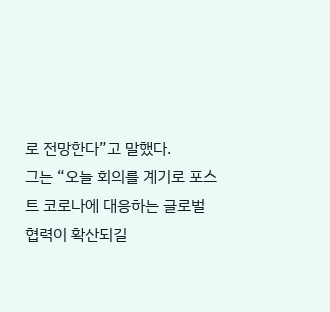로 전망한다”고 말했다.
그는 “오늘 회의를 계기로 포스트 코로나에 대응하는 글로벌 협력이 확산되길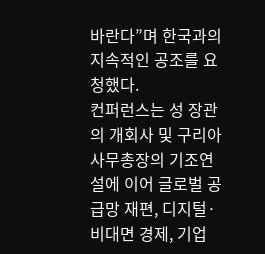바란다”며 한국과의 지속적인 공조를 요청했다.
컨퍼런스는 성 장관의 개회사 및 구리아 사무총장의 기조연설에 이어 글로벌 공급망 재편, 디지털·비대면 경제, 기업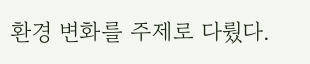환경 변화를 주제로 다뤘다.